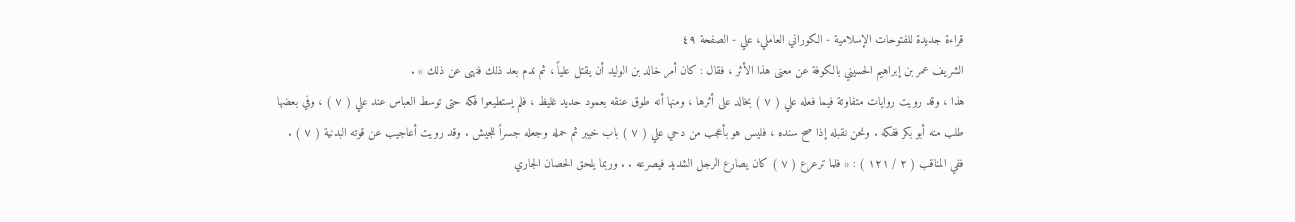قراءة جديدة للفتوحات الإسلامية - الكوراني العاملي، علي - الصفحة ٤٩
الشريف عمر بن إبراهيم الحسيني بالكوفة عن معنى هذا الأثر ، فقال : كان أمر خالد بن الوليد أن يقتل علياً ، ثم ندم بعد ذلك فنهى عن ذلك » .
هذا ، وقد رويت روايات متفاوتة فيما فعله علي ( ٧ ) بخالد على أثرها ، ومنها أنه طوق عنقه بعمود حديد غليظ ، فلم يستطيعوا فكه حتى توسط العباس عند علي ( ٧ ) ، وفي بعضها طلب منه أبو بكر ففكه . ونحن نقبله إذا صح سنده ، فليس هو بأعجب من دحي علي ( ٧ ) باب خيبر ثم حمله وجعله جسراً للجيش . وقد رويت أعاجيب عن قوته البدنية ( ٧ ) .
ففي المناقب ( ٢ / ١٢١ ) : « فلما ترعرع ( ٧ ) كان يصارع الرجل الشديد فيصرعه . . وربما يلحق الحصان الجاري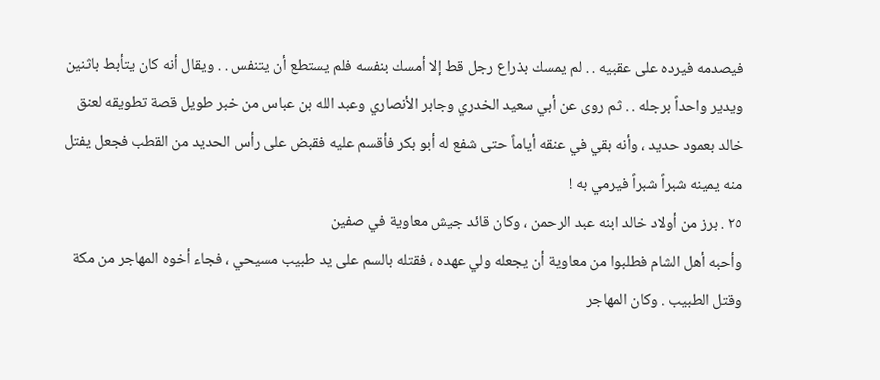فيصدمه فيرده على عقبيه . . لم يمسك بذراع رجل قط إلا أمسك بنفسه فلم يستطع أن يتنفس . . ويقال أنه كان يتأبط باثنين ويدير واحداً برجله . . ثم روى عن أبي سعيد الخدري وجابر الأنصاري وعبد الله بن عباس من خبر طويل قصة تطويقه لعنق خالد بعمود حديد ، وأنه بقي في عنقه أياماً حتى شفع له أبو بكر فأقسم عليه فقبض على رأس الحديد من القطب فجعل يفتل منه يمينه شبراً شبراً فيرمي به !
٢٥ . برز من أولاد خالد ابنه عبد الرحمن ، وكان قائد جيش معاوية في صفين
وأحبه أهل الشام فطلبوا من معاوية أن يجعله ولي عهده ، فقتله بالسم على يد طبيب مسيحي ، فجاء أخوه المهاجر من مكة وقتل الطبيب . وكان المهاجر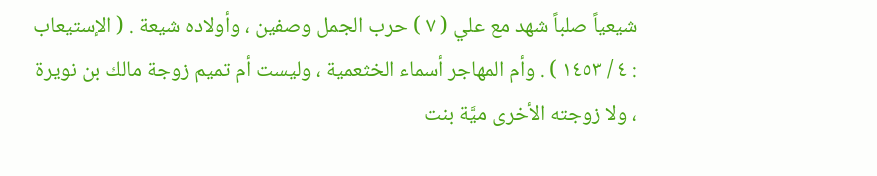شيعياً صلباً شهد مع علي ( ٧ ) حرب الجمل وصفين ، وأولاده شيعة . ( الإستيعاب : ٤ / ١٤٥٣ ) . وأم المهاجر أسماء الخثعمية ، وليست أم تميم زوجة مالك بن نويرة ، ولا زوجته الأخرى ميَّة بنت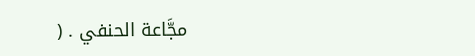مجَّاعة الحنفي . (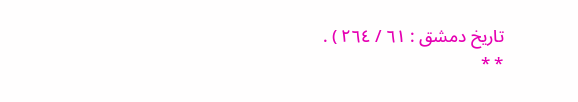تاريخ دمشق : ٦١ / ٢٦٤ ) .
* *